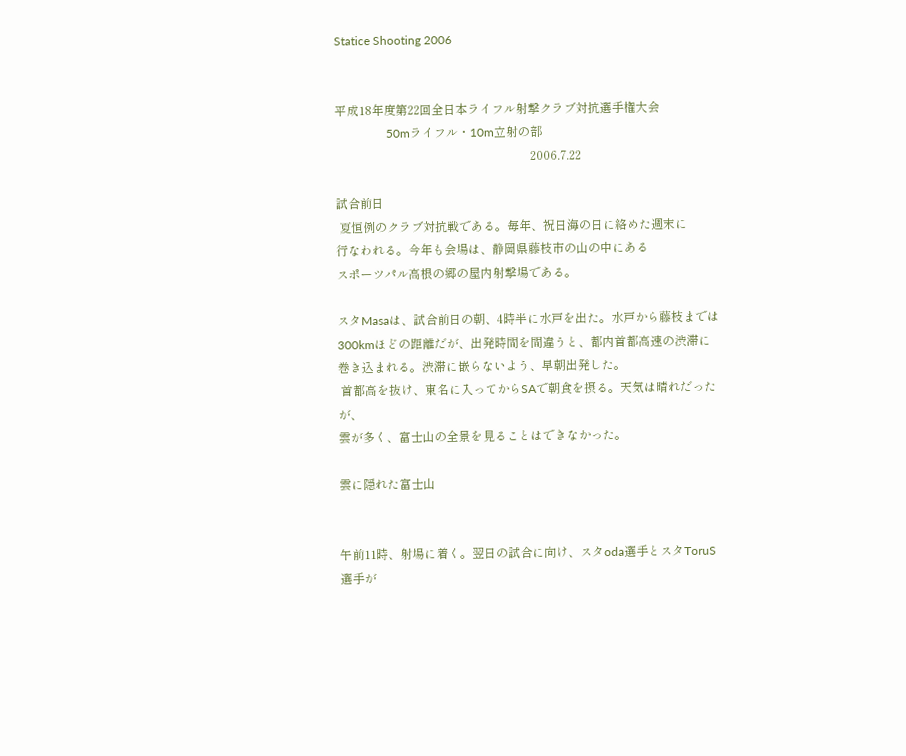Statice Shooting 2006


平成18年度第22回全日本ライフル射撃クラブ対抗選手権大会
                 50mライフル・10m立射の部
                                                                 2006.7.22

試合前日
 夏恒例のクラブ対抗戦である。毎年、祝日海の日に絡めた週末に
行なわれる。今年も会場は、静岡県藤枝市の山の中にある
スポーツパル高根の郷の屋内射撃場である。

スタMasaは、試合前日の朝、4時半に水戸を出た。水戸から藤枝までは
300kmほどの距離だが、出発時間を間違うと、都内首都高速の渋滞に
巻き込まれる。渋滞に嵌らないよう、早朝出発した。
 首都高を抜け、東名に入ってからSAで朝食を摂る。天気は晴れだったが、
雲が多く、富士山の全景を見ることはできなかった。

雲に隠れた富士山


午前11時、射場に着く。翌日の試合に向け、スタoda選手とスタToruS選手が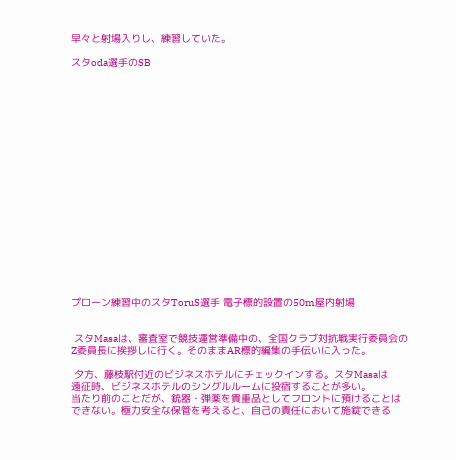早々と射場入りし、練習していた。

スタoda選手のSB



















プローン練習中のスタToruS選手 電子標的設置の50m屋内射場


 スタMasaは、審査室で競技運営準備中の、全国クラブ対抗戦実行委員会の
Z委員長に挨拶しに行く。そのままAR標的編集の手伝いに入った。

 夕方、藤枝駅付近のビジネスホテルにチェックインする。スタMasaは
遠征時、ビジネスホテルのシングルルームに投宿することが多い。
当たり前のことだが、銃器・弾薬を貴重品としてフロントに預けることは
できない。極力安全な保管を考えると、自己の責任において施錠できる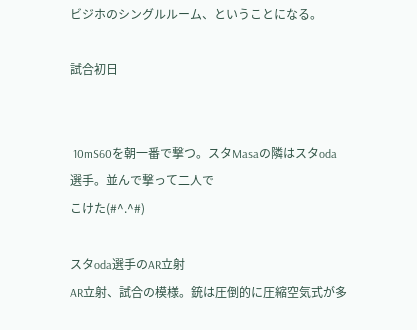ビジホのシングルルーム、ということになる。

試合初日


 10mS60を朝一番で撃つ。スタMasaの隣はスタoda選手。並んで撃って二人で
こけた(#^.^#)

スタoda選手のAR立射
AR立射、試合の模様。銃は圧倒的に圧縮空気式が多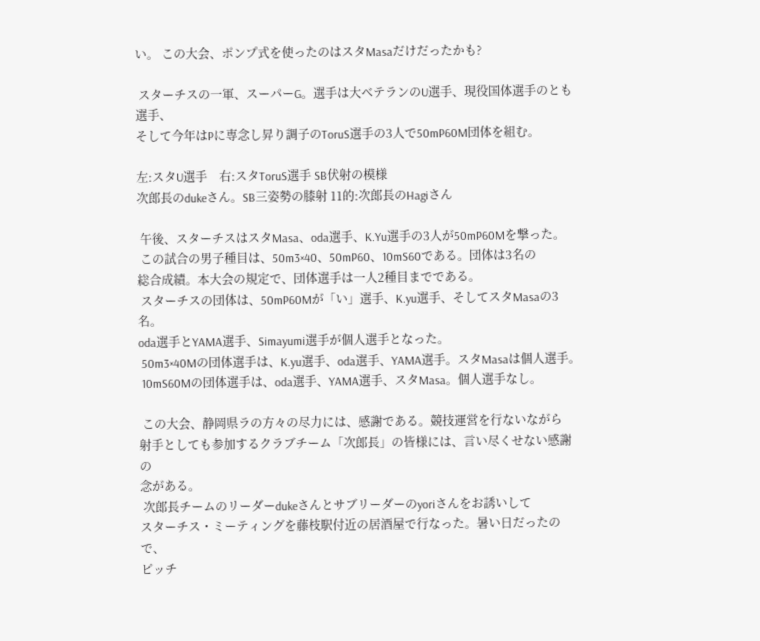い。 この大会、ポンプ式を使ったのはスタMasaだけだったかも?

 スターチスの一軍、スーパーG。選手は大ベテランのU選手、現役国体選手のとも選手、
そして今年はPに専念し昇り調子のToruS選手の3人で50mP60M団体を組む。

左:スタU選手    右:スタToruS選手 SB伏射の模様
次郎長のdukeさん。SB三姿勢の膝射 11的:次郎長のHagiさん

 午後、スターチスはスタMasa、oda選手、K.Yu選手の3人が50mP60Mを撃った。
 この試合の男子種目は、50m3×40、50mP60、10mS60である。団体は3名の
総合成績。本大会の規定で、団体選手は一人2種目までである。
 スターチスの団体は、50mP60Mが「い」選手、K.yu選手、そしてスタMasaの3名。
oda選手とYAMA選手、Simayumi選手が個人選手となった。
 50m3×40Mの団体選手は、K.yu選手、oda選手、YAMA選手。スタMasaは個人選手。
 10mS60Mの団体選手は、oda選手、YAMA選手、スタMasa。個人選手なし。

 この大会、静岡県ラの方々の尽力には、感謝である。競技運営を行ないながら
射手としても参加するクラブチーム「次郎長」の皆様には、言い尽くせない感謝の
念がある。
 次郎長チームのリーダーdukeさんとサブリーダーのyoriさんをお誘いして
スターチス・ミーティングを藤枝駅付近の居酒屋で行なった。暑い日だったので、
ピッチ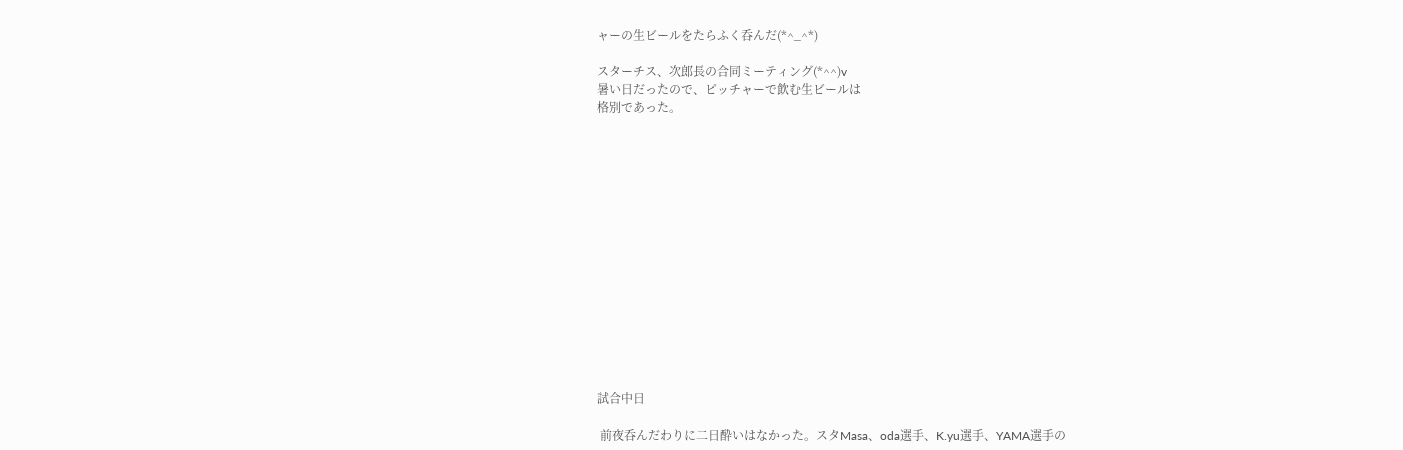ャーの生ビールをたらふく呑んだ(*^_^*)

スターチス、次郎長の合同ミーティング(*^^)v
暑い日だったので、ピッチャーで飲む生ビールは
格別であった。















試合中日

 前夜呑んだわりに二日酔いはなかった。スタMasa、oda選手、K.yu選手、YAMA選手の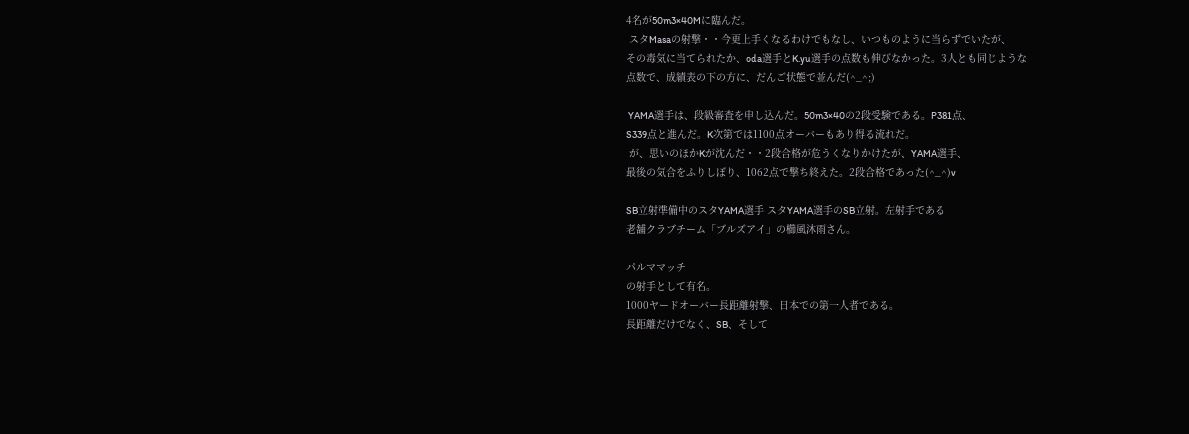4名が50m3×40Mに臨んだ。
 スタMasaの射撃・・今更上手くなるわけでもなし、いつものように当らずでいたが、
その毒気に当てられたか、oda選手とK.yu選手の点数も伸びなかった。3人とも同じような
点数で、成績表の下の方に、だんご状態で並んだ(^_^;)

 YAMA選手は、段級審査を申し込んだ。50m3×40の2段受験である。P381点、
S339点と進んだ。K次第では1100点オーバーもあり得る流れだ。
 が、思いのほかKが沈んだ・・2段合格が危うくなりかけたが、YAMA選手、
最後の気合をふりしぼり、1062点で撃ち終えた。2段合格であった(^_^)v

SB立射準備中のスタYAMA選手 スタYAMA選手のSB立射。左射手である
老舗クラブチーム「ブルズアイ」の櫛風沐雨さん。

パルママッチ
の射手として有名。
1000ヤードオーバー長距離射撃、日本での第一人者である。
長距離だけでなく、SB、そして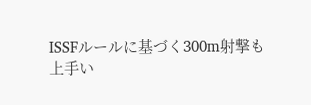ISSFルールに基づく300m射撃も
上手い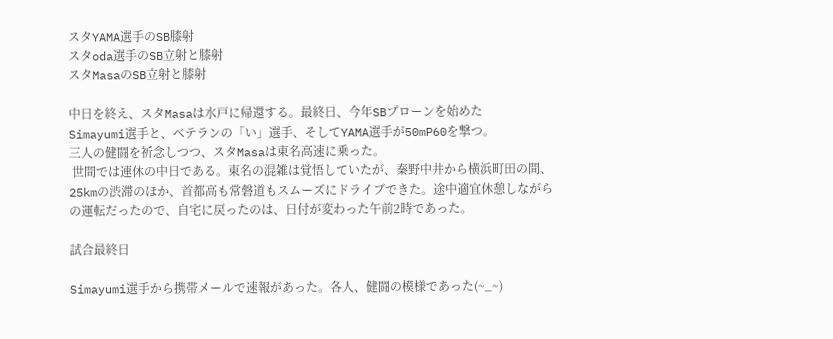スタYAMA選手のSB膝射
スタoda選手のSB立射と膝射
スタMasaのSB立射と膝射

中日を終え、スタMasaは水戸に帰還する。最終日、今年SBプローンを始めた
Simayumi選手と、ベテランの「い」選手、そしてYAMA選手が50mP60を撃つ。
三人の健闘を祈念しつつ、スタMasaは東名高速に乗った。
 世間では連休の中日である。東名の混雑は覚悟していたが、秦野中井から横浜町田の間、
25kmの渋滞のほか、首都高も常磐道もスムーズにドライブできた。途中適宜休憩しながら
の運転だったので、自宅に戻ったのは、日付が変わった午前2時であった。

試合最終日

Simayumi選手から携帯メールで速報があった。各人、健闘の模様であった(~_~)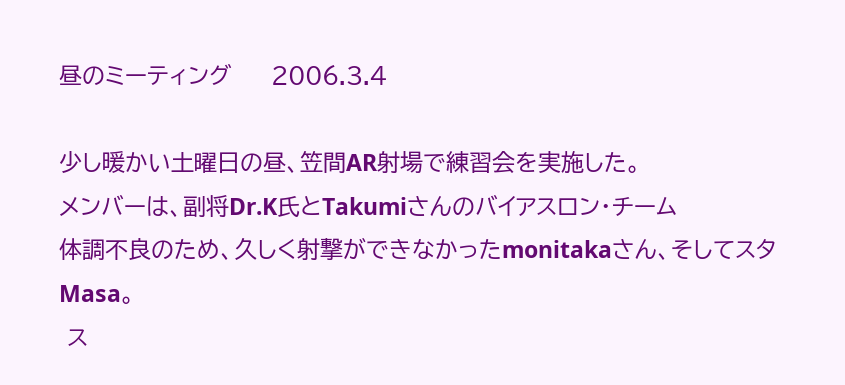昼のミーティング     2006.3.4

少し暖かい土曜日の昼、笠間AR射場で練習会を実施した。
メンバーは、副将Dr.K氏とTakumiさんのバイアスロン・チーム
体調不良のため、久しく射撃ができなかったmonitakaさん、そしてスタMasa。
 ス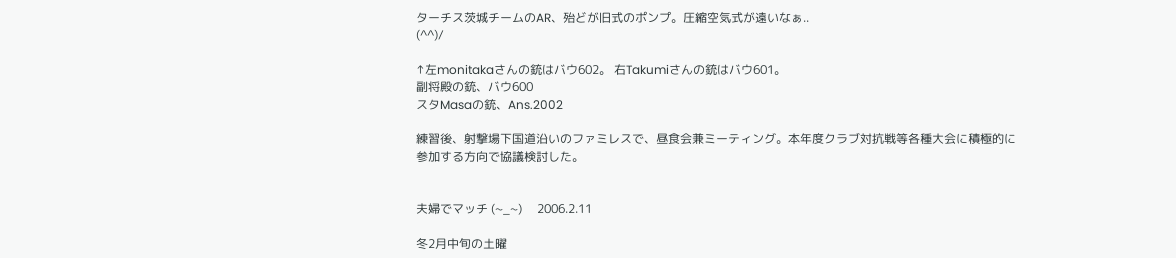ターチス茨城チームのAR、殆どが旧式のポンプ。圧縮空気式が遠いなぁ..
(^^)/

↑左monitakaさんの銃はバウ602。 右Takumiさんの銃はバウ601。
副将殿の銃、バウ600
スタMasaの銃、Ans.2002

練習後、射撃場下国道沿いのファミレスで、昼食会兼ミーティング。本年度クラブ対抗戦等各種大会に積極的に
参加する方向で協議検討した。


夫婦でマッチ (~_~)     2006.2.11

冬2月中旬の土曜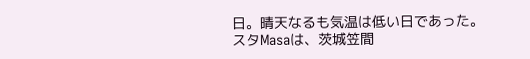日。晴天なるも気温は低い日であった。
スタMasaは、茨城笠間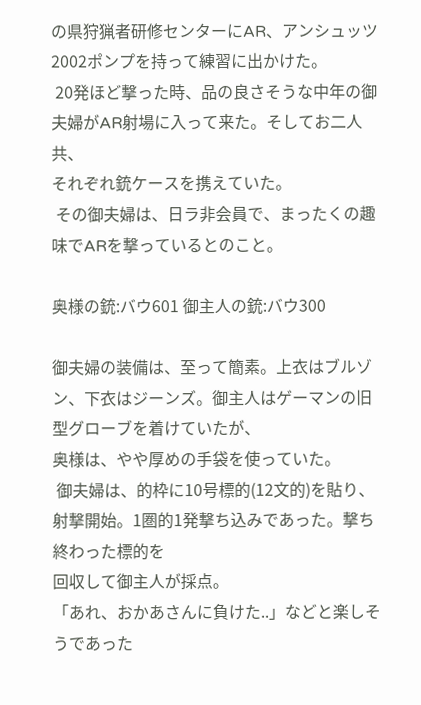の県狩猟者研修センターにAR、アンシュッツ2002ポンプを持って練習に出かけた。
 20発ほど撃った時、品の良さそうな中年の御夫婦がAR射場に入って来た。そしてお二人共、
それぞれ銃ケースを携えていた。
 その御夫婦は、日ラ非会員で、まったくの趣味でARを撃っているとのこと。

奥様の銃:バウ601 御主人の銃:バウ300

御夫婦の装備は、至って簡素。上衣はブルゾン、下衣はジーンズ。御主人はゲーマンの旧型グローブを着けていたが、
奥様は、やや厚めの手袋を使っていた。
 御夫婦は、的枠に10号標的(12文的)を貼り、射撃開始。1圏的1発撃ち込みであった。撃ち終わった標的を
回収して御主人が採点。
「あれ、おかあさんに負けた..」などと楽しそうであった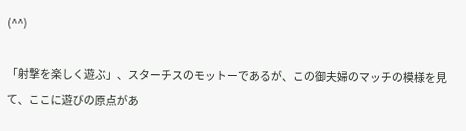(^^)

「射撃を楽しく遊ぶ」、スターチスのモットーであるが、この御夫婦のマッチの模様を見て、ここに遊びの原点があ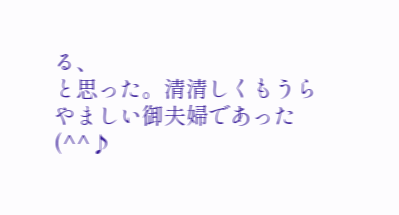る、
と思った。清清しくもうらやましい御夫婦であった
(^^♪